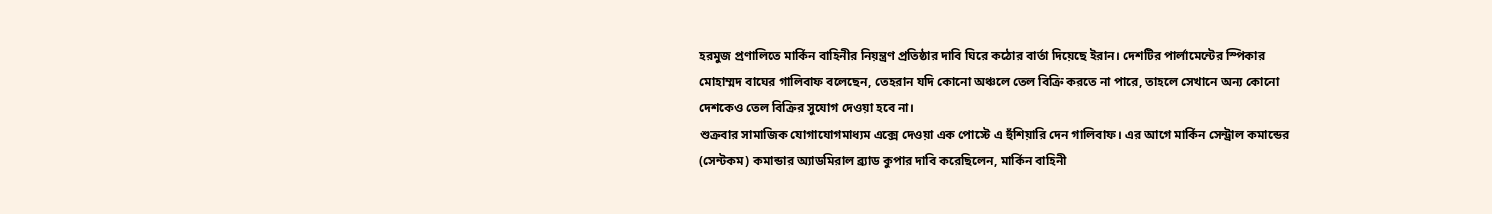হরমুজ প্রণালিতে মার্কিন বাহিনীর নিয়ন্ত্রণ প্রতিষ্ঠার দাবি ঘিরে কঠোর বার্তা দিয়েছে ইরান। দেশটির পার্লামেন্টের স্পিকার মোহাম্মদ বাঘের গালিবাফ বলেছেন, তেহরান যদি কোনো অঞ্চলে তেল বিক্রি করতে না পারে, তাহলে সেখানে অন্য কোনো দেশকেও তেল বিক্রির সুযোগ দেওয়া হবে না।
শুক্রবার সামাজিক যোগাযোগমাধ্যম এক্সে দেওয়া এক পোস্টে এ হুঁশিয়ারি দেন গালিবাফ। এর আগে মার্কিন সেন্ট্রাল কমান্ডের (সেন্টকম) কমান্ডার অ্যাডমিরাল ব্র্যাড কুপার দাবি করেছিলেন, মার্কিন বাহিনী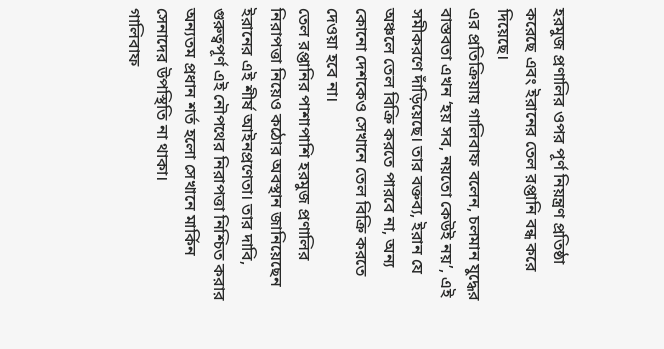হরমুজ প্রণালির ওপর পূর্ণ নিয়ন্ত্রণ প্রতিষ্ঠা করেছে এবং ইরানের তেল রপ্তানি বন্ধ করে দিয়েছে।
এর প্রতিক্রিয়ায় গালিবাফ বলেন, চলমান যুদ্ধের বাস্তবতা এখন ‘হয় সব, নয়তো কেউই নয়’, এই সমীকরণে দাঁড়িয়েছে। তার বক্তব্য, ইরান যে অঞ্চলে তেল বিক্রি করতে পারবে না, অন্য কোনো দেশকেও সেখানে তেল বিক্রি করতে দেওয়া হবে না।
তেল রপ্তানির পাশাপাশি হরমুজ প্রণালির নিরাপত্তা নিয়েও কঠোর অবস্থান জানিয়েছেন ইরানের এই শীর্ষ আইনপ্রণেতা। তার দাবি, গুরুত্বপূর্ণ এই নৌপথের নিরাপত্তা নিশ্চিত করার অন্যতম প্রধান শর্ত হলো সেখানে মার্কিন সেনাদের উপস্থিতি না থাকা।
গালিবাফ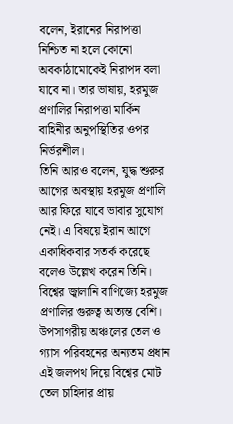বলেন, ইরানের নিরাপত্তা নিশ্চিত না হলে কোনো অবকাঠামোকেই নিরাপদ বলা যাবে না। তার ভাষায়, হরমুজ প্রণালির নিরাপত্তা মার্কিন বাহিনীর অনুপস্থিতির ওপর নির্ভরশীল।
তিনি আরও বলেন, যুদ্ধ শুরুর আগের অবস্থায় হরমুজ প্রণালি আর ফিরে যাবে ভাবার সুযোগ নেই। এ বিষয়ে ইরান আগে একাধিকবার সতর্ক করেছে বলেও উল্লেখ করেন তিনি।
বিশ্বের জ্বালানি বাণিজ্যে হরমুজ প্রণালির গুরুত্ব অত্যন্ত বেশি। উপসাগরীয় অঞ্চলের তেল ও গ্যাস পরিবহনের অন্যতম প্রধান এই জলপথ দিয়ে বিশ্বের মোট তেল চাহিদার প্রায়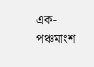এক-পঞ্চমাংশ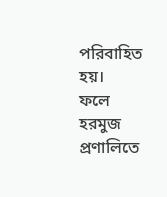পরিবাহিত হয়।
ফলে হরমুজ প্রণালিতে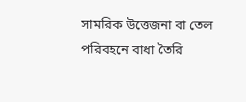সামরিক উত্তেজনা বা তেল পরিবহনে বাধা তৈরি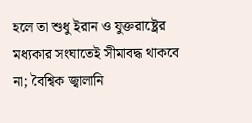হলে তা শুধু ইরান ও যুক্তরাষ্ট্রের মধ্যকার সংঘাতেই সীমাবদ্ধ থাকবে না; বৈশ্বিক জ্বালানি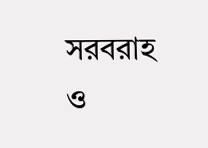সরবরাহ ও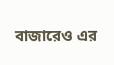বাজারেও এর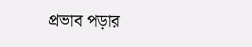প্রভাব পড়ার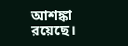আশঙ্কা রয়েছে।